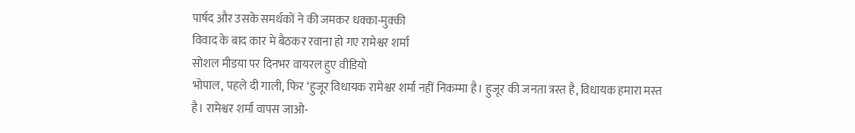पार्षद और उसके समर्थकों ने की जमकर धक्का-मुक्की
विवाद के बाद कार मे बैठकर रवाना हो गए रामेश्वर शर्मा
सोशल मीडया पर दिनभर वायरल हुए वीडियो
भोपाल, पहले दी गाली, फिर ‘हुजूर विधायक रामेश्वर शर्मा नहीं निकम्मा है। हुजूर की जनता त्रस्त है, विधायक हमारा मस्त है। रामेश्वर शर्मा वापस जाओ-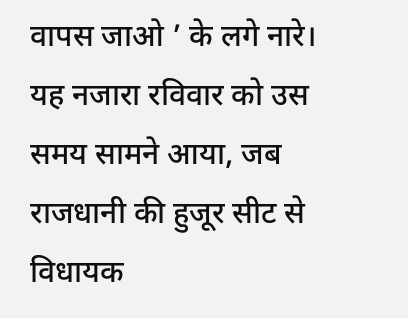वापस जाओ ’ के लगे नारे। यह नजारा रविवार को उस समय सामने आया, जब राजधानी की हुजूर सीट से विधायक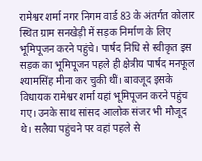रामेश्वर शर्मा नगर निगम वार्ड 83 के अंतर्गत कोलार स्थित ग्राम सनखेड़ी में सड़क निर्माण के लिए भूमिपूजन करने पहुंचे। पार्षद निधि से स्वीकृत इस सड़क का भूमिपूजन पहले ही क्षेत्रीय पार्षद मनफूल श्यामसिंह मीना कर चुकी थीं। बावजूद इसके विधायक रामेश्वर शर्मा यहां भूमिपूजन करने पहुंच गए। उनके साथ सांसद आलोक संजर भी मौजूद थे। सलैया पहुंचने पर वहां पहले से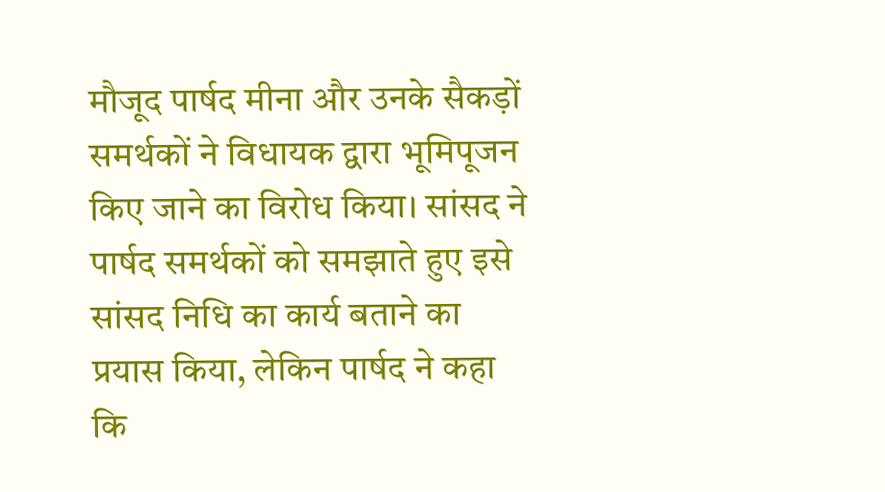मौजूद पार्षद मीना और उनके सैकड़ों समर्थकों ने विधायक द्वारा भूमिपूजन किए जाने का विरोध किया। सांसद ने पार्षद समर्थकों को समझाते हुए इसे सांसद निधि का कार्य बताने का प्रयास किया, लेकिन पार्षद ने कहा कि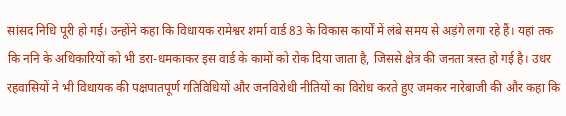सांसद निधि पूरी हो गई। उन्होंने कहा कि विधायक रामेश्वर शर्मा वार्ड 83 के विकास कार्यों में लंबे समय से अड़ंगे लगा रहे हैं। यहां तक कि ननि के अधिकारियों को भी डरा-धमकाकर इस वार्ड के कामों को रोक दिया जाता है, जिससे क्षेत्र की जनता त्रस्त हो गई है। उधर रहवासियों ने भी विधायक की पक्षपातपूर्ण गतिविधियों और जनविरोधी नीतियों का विरोध करते हुए जमकर नारेबाजी की और कहा कि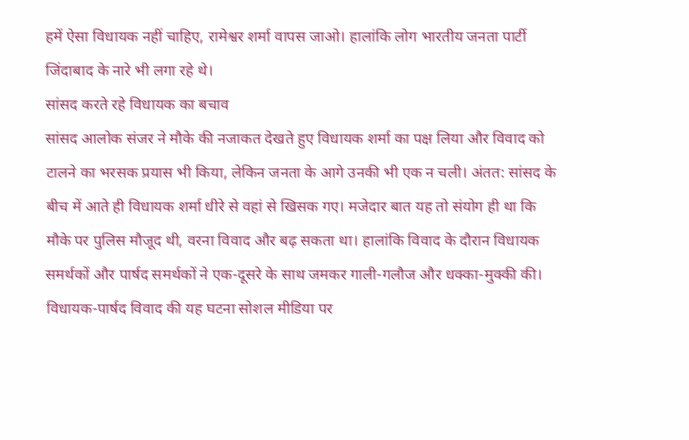हमें ऐसा विधायक नहीं चाहिए, रामेश्वर शर्मा वापस जाओ। हालांकि लोग भारतीय जनता पार्टी जिंदाबाद के नारे भी लगा रहे थे।
सांसद करते रहे विधायक का बचाव
सांसद आलोक संजर ने मौके की नजाकत देखते हुए विधायक शर्मा का पक्ष लिया और विवाद को टालने का भरसक प्रयास भी किया, लेकिन जनता के आगे उनकी भी एक न चली। अंतत: सांसद के बीच में आते ही विधायक शर्मा धीरे से वहां से खिसक गए। मजेदार बात यह तो संयोग ही था कि मौके पर पुलिस मौजूद थी, वरना विवाद और बढ़ सकता था। हालांकि विवाद के दौरान विधायक समर्थकों और पार्षद समर्थकों ने एक-दूसरे के साथ जमकर गाली-गलौज और धक्का-मुक्की की। विधायक-पार्षद विवाद की यह घटना सोशल मीडिया पर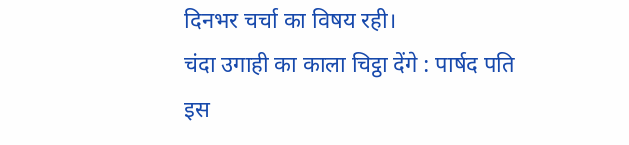दिनभर चर्चा का विषय रही।
चंदा उगाही का काला चिट्ठा देंगे : पार्षद पति
इस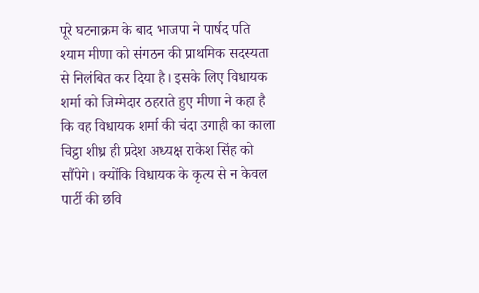पूरे घटनाक्रम के बाद भाजपा ने पार्षद पति श्याम मीणा को संगठन की प्राथमिक सदस्यता से निलंबित कर दिया है। इसके लिए विधायक शर्मा को जिम्मेदार ठहराते हुए मीणा ने कहा है कि वह विधायक शर्मा की चंदा उगाही का काला चिट्ठा शीध्र ही प्रदेश अध्यक्ष राकेश सिंह को सौंपेगे। क्योंकि विधायक के कृत्य से न केवल पार्टी की छवि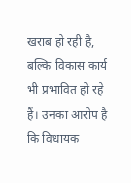खराब हो रही है, बल्कि विकास कार्य भी प्रभावित हो रहे हैं। उनका आरोप है कि विधायक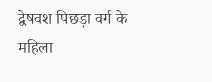द्वेषवश पिछड़ा वर्ग के महिला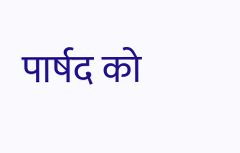पार्षद को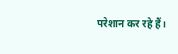परेशान कर रहे हैं।